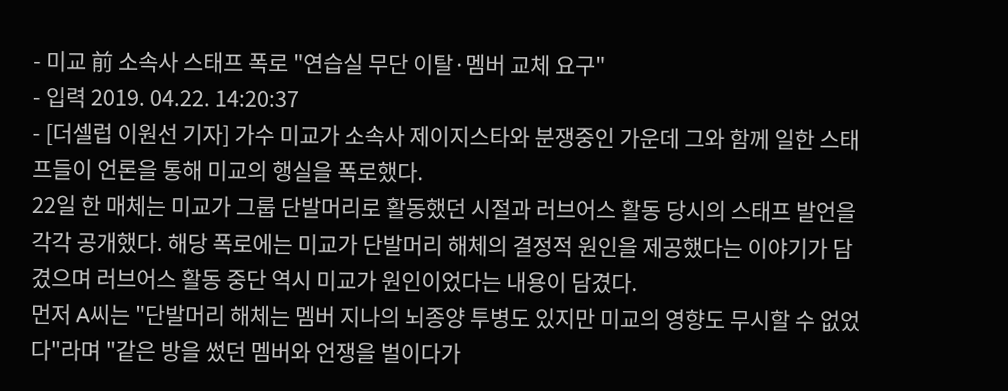- 미교 前 소속사 스태프 폭로 "연습실 무단 이탈·멤버 교체 요구"
- 입력 2019. 04.22. 14:20:37
- [더셀럽 이원선 기자] 가수 미교가 소속사 제이지스타와 분쟁중인 가운데 그와 함께 일한 스태프들이 언론을 통해 미교의 행실을 폭로했다.
22일 한 매체는 미교가 그룹 단발머리로 활동했던 시절과 러브어스 활동 당시의 스태프 발언을 각각 공개했다. 해당 폭로에는 미교가 단발머리 해체의 결정적 원인을 제공했다는 이야기가 담겼으며 러브어스 활동 중단 역시 미교가 원인이었다는 내용이 담겼다.
먼저 A씨는 "단발머리 해체는 멤버 지나의 뇌종양 투병도 있지만 미교의 영향도 무시할 수 없었다"라며 "같은 방을 썼던 멤버와 언쟁을 벌이다가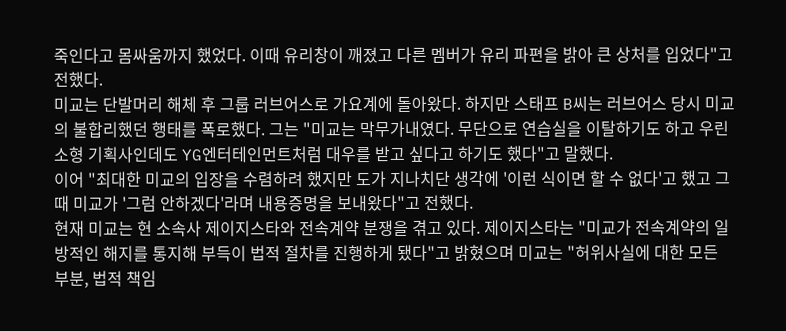죽인다고 몸싸움까지 했었다. 이때 유리창이 깨졌고 다른 멤버가 유리 파편을 밝아 큰 상처를 입었다"고 전했다.
미교는 단발머리 해체 후 그룹 러브어스로 가요계에 돌아왔다. 하지만 스태프 B씨는 러브어스 당시 미교의 불합리했던 행태를 폭로했다. 그는 "미교는 막무가내였다. 무단으로 연습실을 이탈하기도 하고 우린 소형 기획사인데도 YG엔터테인먼트처럼 대우를 받고 싶다고 하기도 했다"고 말했다.
이어 "최대한 미교의 입장을 수렴하려 했지만 도가 지나치단 생각에 '이런 식이면 할 수 없다'고 했고 그때 미교가 '그럼 안하겠다'라며 내용증명을 보내왔다"고 전했다.
현재 미교는 현 소속사 제이지스타와 전속계약 분쟁을 겪고 있다. 제이지스타는 "미교가 전속계약의 일방적인 해지를 통지해 부득이 법적 절차를 진행하게 됐다"고 밝혔으며 미교는 "허위사실에 대한 모든 부분, 법적 책임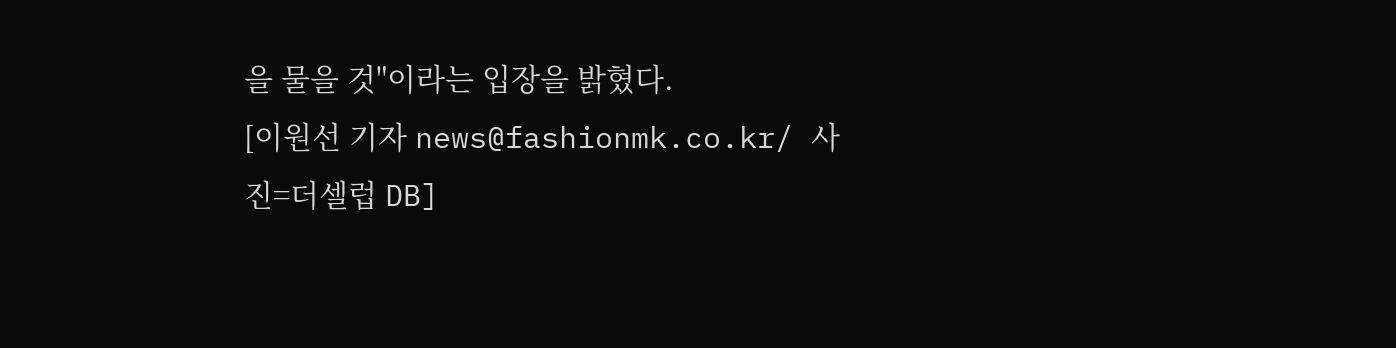을 물을 것"이라는 입장을 밝혔다.
[이원선 기자 news@fashionmk.co.kr/ 사진=더셀럽 DB]